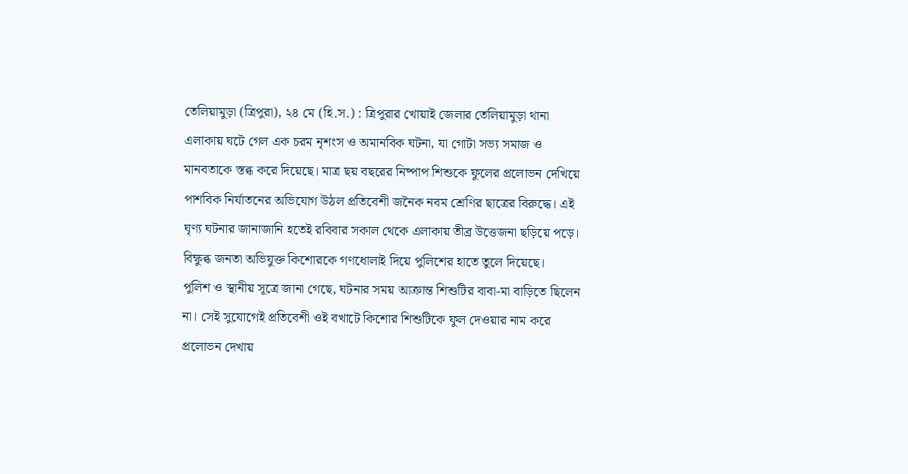তেলিয়ামুড়া (ত্রিপুরা), ২৪ মে (হি.স.) : ত্রিপুরার খোয়াই জেলার তেলিয়ামুড়া থানা এলাকায় ঘটে গেল এক চরম নৃশংস ও অমানবিক ঘটনা, যা গোটা সভ্য সমাজ ও মানবতাকে স্তব্ধ করে দিয়েছে। মাত্র ছয় বছরের নিষ্পাপ শিশুকে ফুলের প্রলোভন দেখিয়ে পাশবিক নির্যাতনের অভিযোগ উঠল প্রতিবেশী জনৈক নবম শ্রেণির ছাত্রের বিরুদ্ধে। এই ঘৃণ্য ঘটনার জানাজানি হতেই রবিবার সকাল থেকে এলাকায় তীব্র উত্তেজনা ছড়িয়ে পড়ে। বিক্ষুব্ধ জনতা অভিযুক্ত কিশোরকে গণধোলাই দিয়ে পুলিশের হাতে তুলে দিয়েছে।
পুলিশ ও স্থানীয় সূত্রে জানা গেছে, ঘটনার সময় আক্রান্ত শিশুটির বাবা-মা বাড়িতে ছিলেন না। সেই সুযোগেই প্রতিবেশী ওই বখাটে কিশোর শিশুটিকে ফুল দেওয়ার নাম করে প্রলোভন দেখায়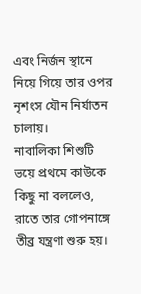এবং নির্জন স্থানে নিয়ে গিয়ে তার ওপর নৃশংস যৌন নির্যাতন চালায়।
নাবালিকা শিশুটি ভয়ে প্রথমে কাউকে কিছু না বললেও, রাতে তার গোপনাঙ্গে তীব্র যন্ত্রণা শুরু হয়।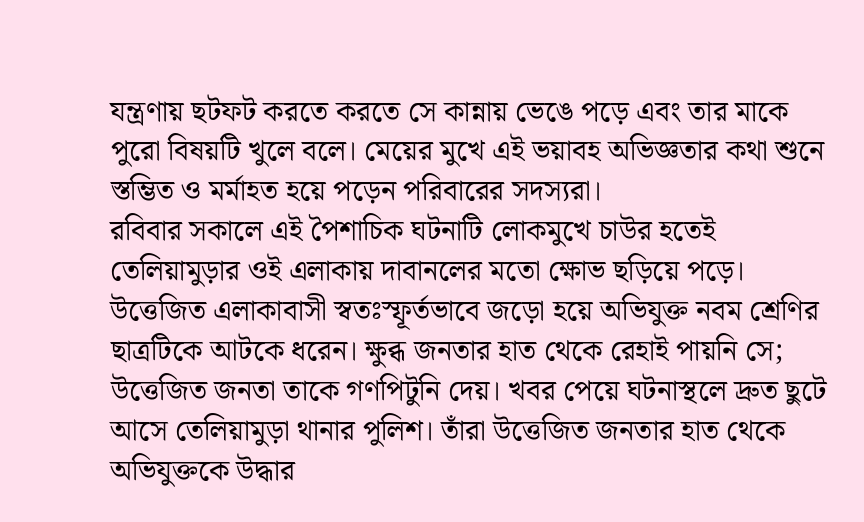যন্ত্রণায় ছটফট করতে করতে সে কান্নায় ভেঙে পড়ে এবং তার মাকে পুরো বিষয়টি খুলে বলে। মেয়ের মুখে এই ভয়াবহ অভিজ্ঞতার কথা শুনে স্তম্ভিত ও মর্মাহত হয়ে পড়েন পরিবারের সদস্যরা।
রবিবার সকালে এই পৈশাচিক ঘটনাটি লোকমুখে চাউর হতেই তেলিয়ামুড়ার ওই এলাকায় দাবানলের মতো ক্ষোভ ছড়িয়ে পড়ে। উত্তেজিত এলাকাবাসী স্বতঃস্ফূর্তভাবে জড়ো হয়ে অভিযুক্ত নবম শ্রেণির ছাত্রটিকে আটকে ধরেন। ক্ষুব্ধ জনতার হাত থেকে রেহাই পায়নি সে; উত্তেজিত জনতা তাকে গণপিটুনি দেয়। খবর পেয়ে ঘটনাস্থলে দ্রুত ছুটে আসে তেলিয়ামুড়া থানার পুলিশ। তাঁরা উত্তেজিত জনতার হাত থেকে অভিযুক্তকে উদ্ধার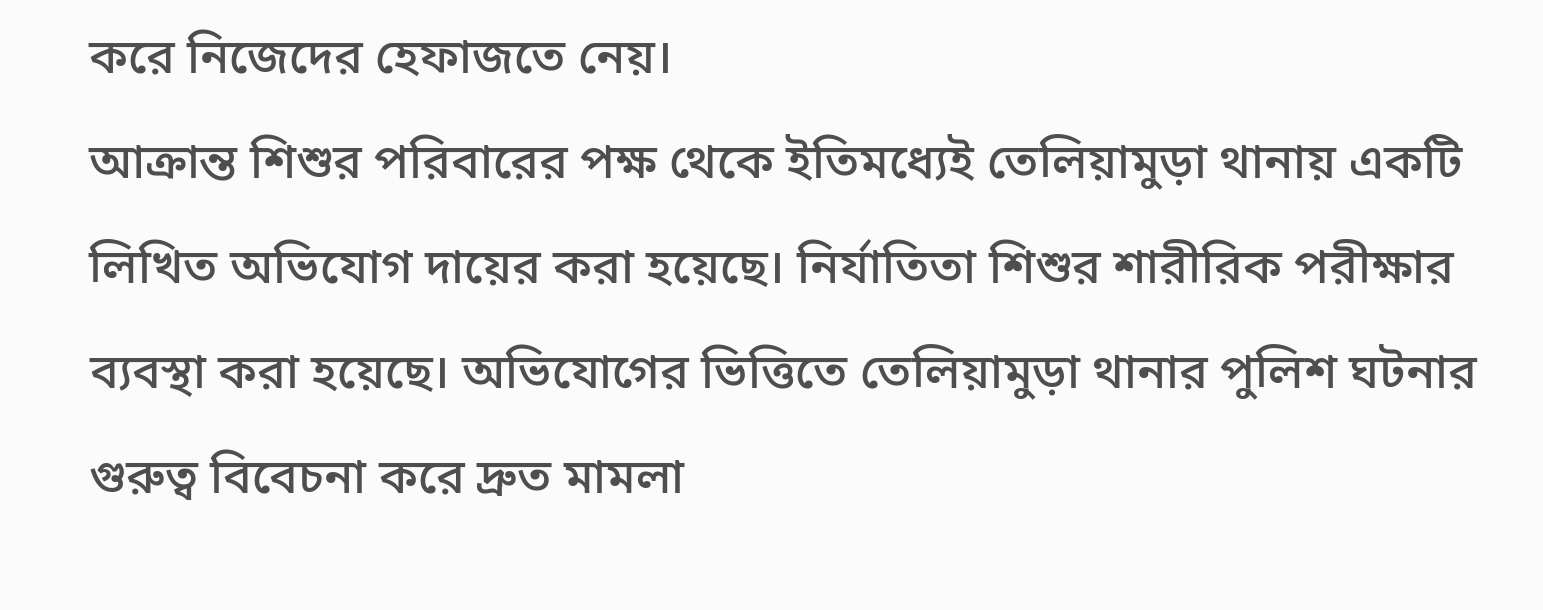করে নিজেদের হেফাজতে নেয়।
আক্রান্ত শিশুর পরিবারের পক্ষ থেকে ইতিমধ্যেই তেলিয়ামুড়া থানায় একটি লিখিত অভিযোগ দায়ের করা হয়েছে। নির্যাতিতা শিশুর শারীরিক পরীক্ষার ব্যবস্থা করা হয়েছে। অভিযোগের ভিত্তিতে তেলিয়ামুড়া থানার পুলিশ ঘটনার গুরুত্ব বিবেচনা করে দ্রুত মামলা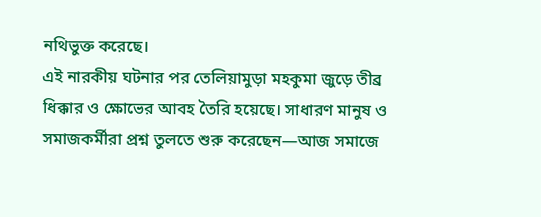নথিভুক্ত করেছে।
এই নারকীয় ঘটনার পর তেলিয়ামুড়া মহকুমা জুড়ে তীব্র ধিক্কার ও ক্ষোভের আবহ তৈরি হয়েছে। সাধারণ মানুষ ও সমাজকর্মীরা প্রশ্ন তুলতে শুরু করেছেন—আজ সমাজে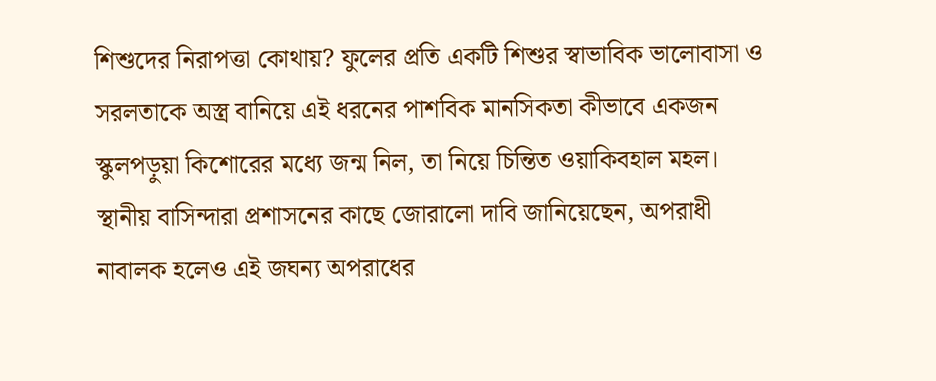শিশুদের নিরাপত্তা কোথায়? ফুলের প্রতি একটি শিশুর স্বাভাবিক ভালোবাসা ও সরলতাকে অস্ত্র বানিয়ে এই ধরনের পাশবিক মানসিকতা কীভাবে একজন স্কুলপড়ুয়া কিশোরের মধ্যে জন্ম নিল, তা নিয়ে চিন্তিত ওয়াকিবহাল মহল।
স্থানীয় বাসিন্দারা প্রশাসনের কাছে জোরালো দাবি জানিয়েছেন, অপরাধী নাবালক হলেও এই জঘন্য অপরাধের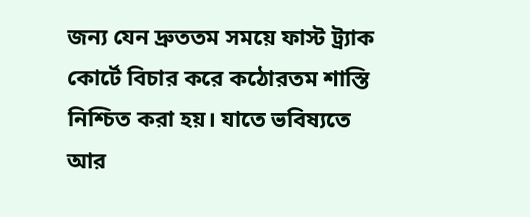জন্য যেন দ্রুততম সময়ে ফাস্ট ট্র্যাক কোর্টে বিচার করে কঠোরতম শাস্তি নিশ্চিত করা হয়। যাতে ভবিষ্যতে আর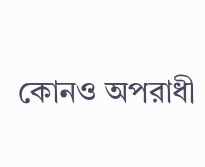কোনও অপরাধী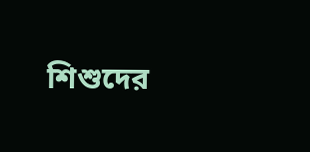শিশুদের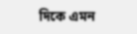দিকে এমন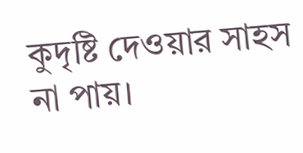কুদৃষ্টি দেওয়ার সাহস না পায়।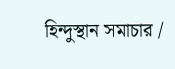হিন্দুস্থান সমাচার /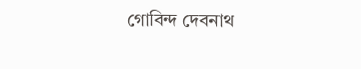গোবিন্দ দেবনাথ